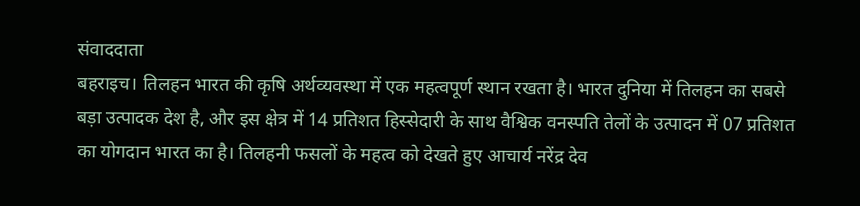संवाददाता
बहराइच। तिलहन भारत की कृषि अर्थव्यवस्था में एक महत्वपूर्ण स्थान रखता है। भारत दुनिया में तिलहन का सबसे बड़ा उत्पादक देश है, और इस क्षेत्र में 14 प्रतिशत हिस्सेदारी के साथ वैश्विक वनस्पति तेलों के उत्पादन में 07 प्रतिशत का योगदान भारत का है। तिलहनी फसलों के महत्व को देखते हुए आचार्य नरेंद्र देव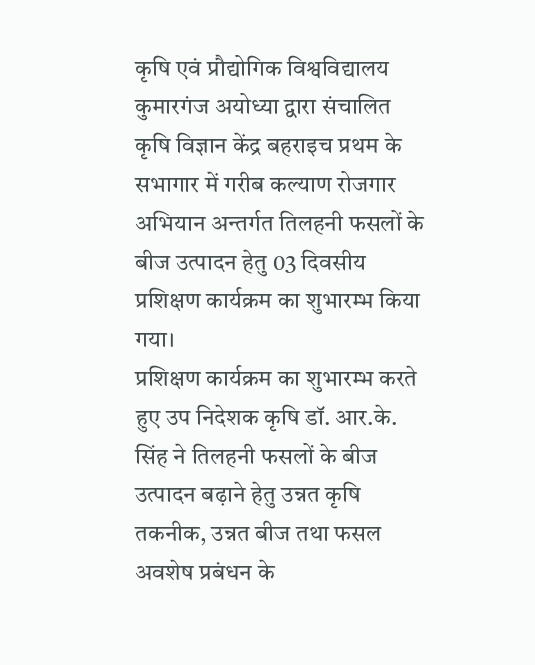कृषि एवं प्रौद्योगिक विश्वविद्यालय कुमारगंज अयोध्या द्वारा संचालित कृषि विज्ञान केंद्र बहराइच प्रथम के सभागार में गरीब कल्याण रोजगार अभियान अन्तर्गत तिलहनी फसलों के बीज उत्पादन हेतु 03 दिवसीय प्रशिक्षण कार्यक्रम का शुभारम्भ किया गया।
प्रशिक्षण कार्यक्रम का शुभारम्भ करते हुए उप निदेशक कृषि डॉ. आर.के. सिंह ने तिलहनी फसलों के बीज उत्पादन बढ़ाने हेतु उन्नत कृषि तकनीक, उन्नत बीज तथा फसल अवशेष प्रबंधन के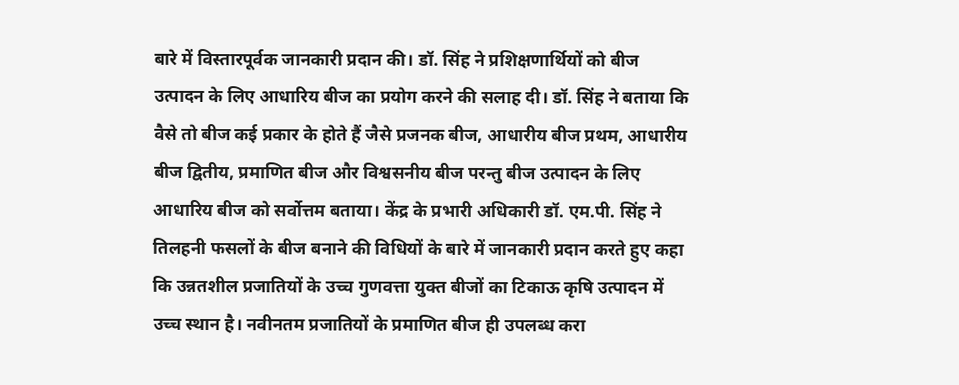बारे में विस्तारपूर्वक जानकारी प्रदान की। डॉ. सिंह ने प्रशिक्षणार्थियों को बीज उत्पादन के लिए आधारिय बीज का प्रयोग करने की सलाह दी। डॉ. सिंह ने बताया कि वैसे तो बीज कई प्रकार के होते हैं जैसे प्रजनक बीज, आधारीय बीज प्रथम, आधारीय बीज द्वितीय, प्रमाणित बीज और विश्वसनीय बीज परन्तु बीज उत्पादन के लिए आधारिय बीज को सर्वोत्तम बताया। केंद्र के प्रभारी अधिकारी डॉ. एम.पी. सिंह ने तिलहनी फसलों के बीज बनाने की विधियों के बारे में जानकारी प्रदान करते हुए कहा कि उन्नतशील प्रजातियों के उच्च गुणवत्ता युक्त बीजों का टिकाऊ कृषि उत्पादन में उच्च स्थान है। नवीनतम प्रजातियों के प्रमाणित बीज ही उपलब्ध करा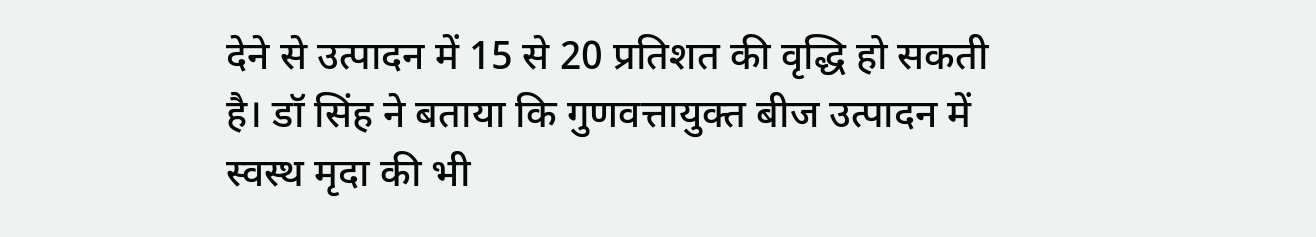देने से उत्पादन में 15 से 20 प्रतिशत की वृद्धि हो सकती है। डॉ सिंह ने बताया कि गुणवत्तायुक्त बीज उत्पादन में स्वस्थ मृदा की भी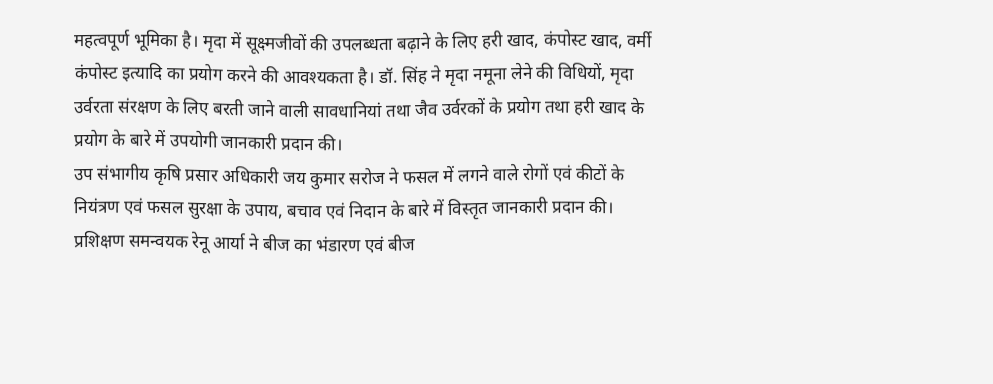महत्वपूर्ण भूमिका है। मृदा में सूक्ष्मजीवों की उपलब्धता बढ़ाने के लिए हरी खाद, कंपोस्ट खाद, वर्मी कंपोस्ट इत्यादि का प्रयोग करने की आवश्यकता है। डॉ. सिंह ने मृदा नमूना लेने की विधियों, मृदा उर्वरता संरक्षण के लिए बरती जाने वाली सावधानियां तथा जैव उर्वरकों के प्रयोग तथा हरी खाद के प्रयोग के बारे में उपयोगी जानकारी प्रदान की।
उप संभागीय कृषि प्रसार अधिकारी जय कुमार सरोज ने फसल में लगने वाले रोगों एवं कीटों के नियंत्रण एवं फसल सुरक्षा के उपाय, बचाव एवं निदान के बारे में विस्तृत जानकारी प्रदान की। प्रशिक्षण समन्वयक रेनू आर्या ने बीज का भंडारण एवं बीज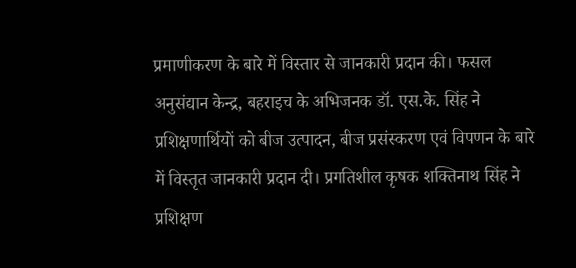प्रमाणीकरण के बारे में विस्तार से जानकारी प्रदान की। फसल अनुसंद्यान केन्द्र, बहराइच के अभिजनक डॉ. एस.के. सिंह ने प्रशिक्षणार्थियों को बीज उत्पादन, बीज प्रसंस्करण एवं विपणन के बारे में विस्तृत जानकारी प्रदान दी। प्रगतिशील कृषक शक्तिनाथ सिंह ने प्रशिक्षण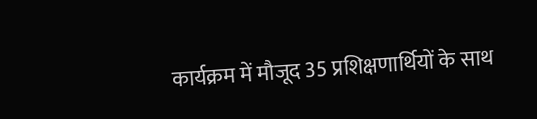कार्यक्रम में मौजूद 35 प्रशिक्षणार्थियों के साथ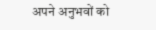अपने अनुभवों को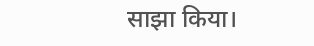साझा किया।